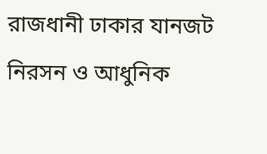রাজধানী ঢাকার যানজট নিরসন ও আধুনিক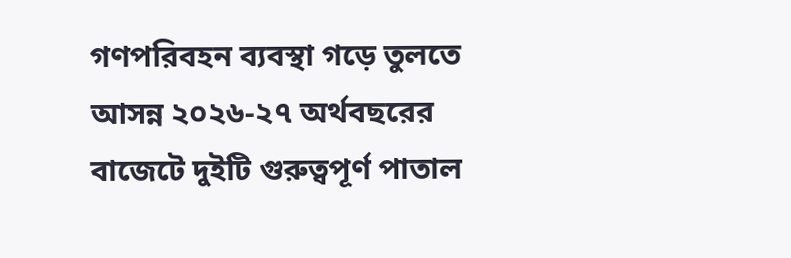গণপরিবহন ব্যবস্থা গড়ে তুলতে আসন্ন ২০২৬-২৭ অর্থবছরের বাজেটে দুইটি গুরুত্বপূর্ণ পাতাল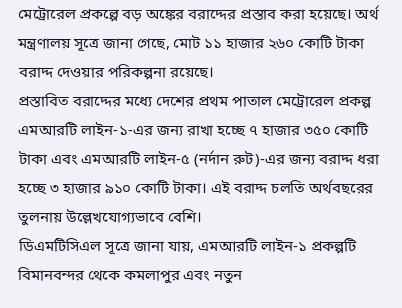মেট্রোরেল প্রকল্পে বড় অঙ্কের বরাদ্দের প্রস্তাব করা হয়েছে। অর্থ মন্ত্রণালয় সূত্রে জানা গেছে, মোট ১১ হাজার ২৬০ কোটি টাকা বরাদ্দ দেওয়ার পরিকল্পনা রয়েছে।
প্রস্তাবিত বরাদ্দের মধ্যে দেশের প্রথম পাতাল মেট্রোরেল প্রকল্প এমআরটি লাইন-১-এর জন্য রাখা হচ্ছে ৭ হাজার ৩৫০ কোটি টাকা এবং এমআরটি লাইন-৫ (নর্দান রুট)-এর জন্য বরাদ্দ ধরা হচ্ছে ৩ হাজার ৯১০ কোটি টাকা। এই বরাদ্দ চলতি অর্থবছরের তুলনায় উল্লেখযোগ্যভাবে বেশি।
ডিএমটিসিএল সূত্রে জানা যায়, এমআরটি লাইন-১ প্রকল্পটি বিমানবন্দর থেকে কমলাপুর এবং নতুন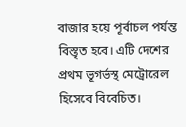বাজার হয়ে পূর্বাচল পর্যন্ত বিস্তৃত হবে। এটি দেশের প্রথম ভূগর্ভস্থ মেট্রোরেল হিসেবে বিবেচিত।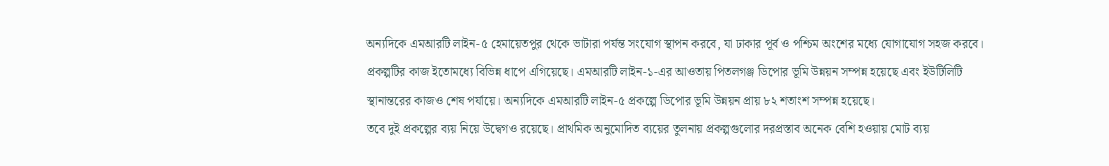অন্যদিকে এমআরটি লাইন-৫ হেমায়েতপুর থেকে ভাটারা পর্যন্ত সংযোগ স্থাপন করবে, যা ঢাকার পূর্ব ও পশ্চিম অংশের মধ্যে যোগাযোগ সহজ করবে।
প্রকল্পটির কাজ ইতোমধ্যে বিভিন্ন ধাপে এগিয়েছে। এমআরটি লাইন-১-এর আওতায় পিতলগঞ্জ ডিপোর ভূমি উন্নয়ন সম্পন্ন হয়েছে এবং ইউটিলিটি স্থানান্তরের কাজও শেষ পর্যায়ে। অন্যদিকে এমআরটি লাইন-৫ প্রকল্পে ডিপোর ভূমি উন্নয়ন প্রায় ৮২ শতাংশ সম্পন্ন হয়েছে।
তবে দুই প্রকল্পের ব্যয় নিয়ে উদ্বেগও রয়েছে। প্রাথমিক অনুমোদিত ব্যয়ের তুলনায় প্রকল্পগুলোর দরপ্রস্তাব অনেক বেশি হওয়ায় মোট ব্যয়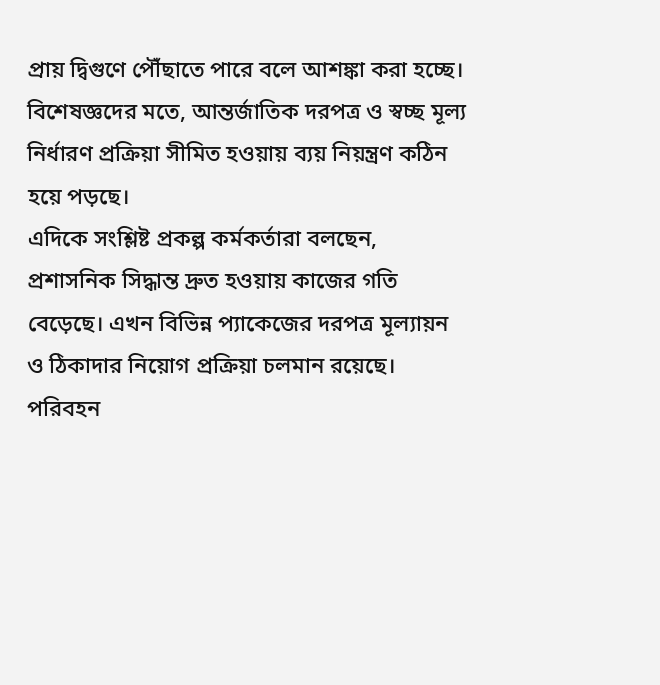প্রায় দ্বিগুণে পৌঁছাতে পারে বলে আশঙ্কা করা হচ্ছে। বিশেষজ্ঞদের মতে, আন্তর্জাতিক দরপত্র ও স্বচ্ছ মূল্য নির্ধারণ প্রক্রিয়া সীমিত হওয়ায় ব্যয় নিয়ন্ত্রণ কঠিন হয়ে পড়ছে।
এদিকে সংশ্লিষ্ট প্রকল্প কর্মকর্তারা বলছেন, প্রশাসনিক সিদ্ধান্ত দ্রুত হওয়ায় কাজের গতি বেড়েছে। এখন বিভিন্ন প্যাকেজের দরপত্র মূল্যায়ন ও ঠিকাদার নিয়োগ প্রক্রিয়া চলমান রয়েছে।
পরিবহন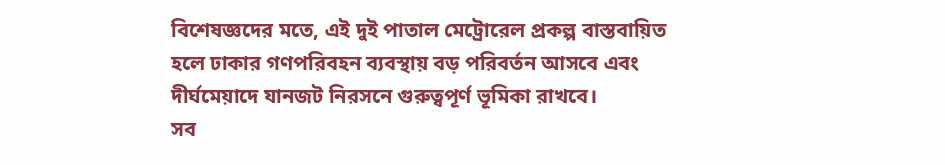বিশেষজ্ঞদের মতে, এই দুই পাতাল মেট্রোরেল প্রকল্প বাস্তবায়িত হলে ঢাকার গণপরিবহন ব্যবস্থায় বড় পরিবর্তন আসবে এবং দীর্ঘমেয়াদে যানজট নিরসনে গুরুত্বপূর্ণ ভূমিকা রাখবে।
সব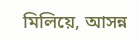মিলিয়ে, আসন্ন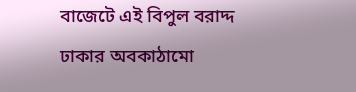বাজেটে এই বিপুল বরাদ্দ ঢাকার অবকাঠামো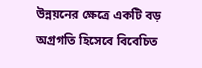উন্নয়নের ক্ষেত্রে একটি বড় অগ্রগতি হিসেবে বিবেচিত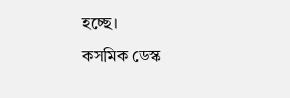হচ্ছে।
কসমিক ডেস্ক